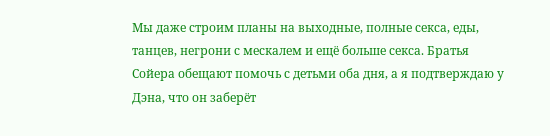Мы даже строим планы на выходные, полные секса, еды, танцев, негрони с мескалем и ещё больше секса. Братья Сойера обещают помочь с детьми оба дня, а я подтверждаю у Дэна, что он заберёт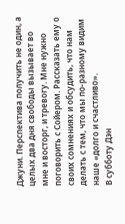Джуни. Перспектива получить не один, а целых два дня свободы вызывает во мне и восторг, и тревогу. Мне нужно поговорить с Сойером. Рассказать ему о своих сомнениях и обсудить, что нам делать с тем, что мы по-разному видим наше «долго и счастливо».
В субботу Дэн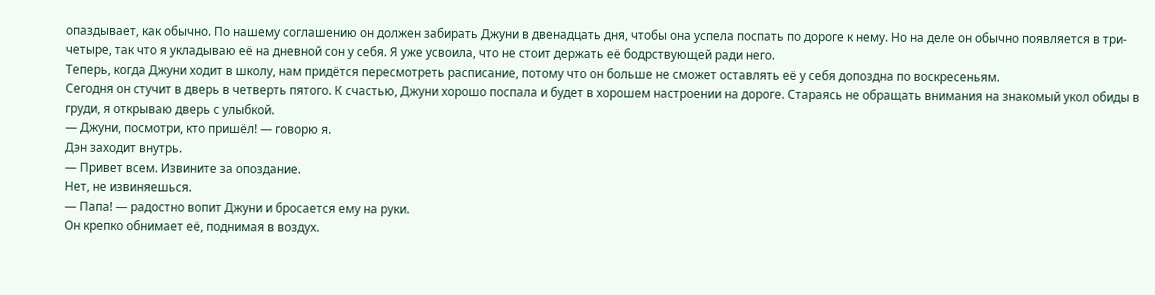опаздывает, как обычно. По нашему соглашению он должен забирать Джуни в двенадцать дня, чтобы она успела поспать по дороге к нему. Но на деле он обычно появляется в три-четыре, так что я укладываю её на дневной сон у себя. Я уже усвоила, что не стоит держать её бодрствующей ради него.
Теперь, когда Джуни ходит в школу, нам придётся пересмотреть расписание, потому что он больше не сможет оставлять её у себя допоздна по воскресеньям.
Сегодня он стучит в дверь в четверть пятого. К счастью, Джуни хорошо поспала и будет в хорошем настроении на дороге. Стараясь не обращать внимания на знакомый укол обиды в груди, я открываю дверь с улыбкой.
— Джуни, посмотри, кто пришёл! — говорю я.
Дэн заходит внутрь.
— Привет всем. Извините за опоздание.
Нет, не извиняешься.
— Папа! — радостно вопит Джуни и бросается ему на руки.
Он крепко обнимает её, поднимая в воздух.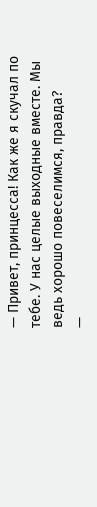— Привет, принцесса! Как же я скучал по тебе. У нас целые выходные вместе. Мы ведь хорошо повеселимся, правда?
—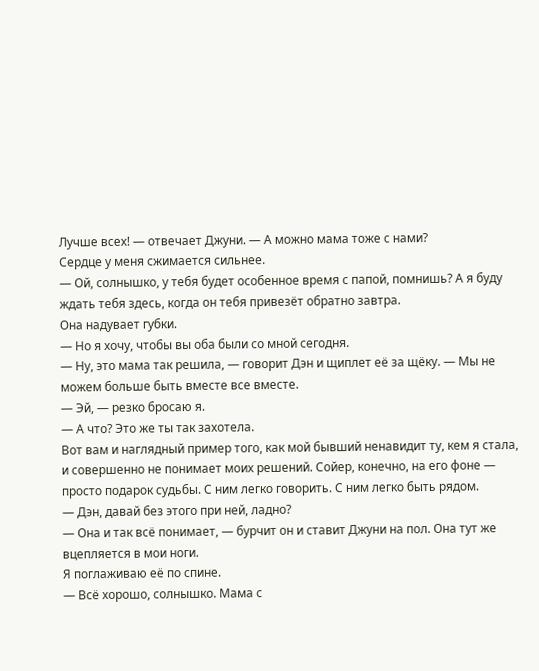Лучше всех! — отвечает Джуни. — А можно мама тоже с нами?
Сердце у меня сжимается сильнее.
— Ой, солнышко, у тебя будет особенное время с папой, помнишь? А я буду ждать тебя здесь, когда он тебя привезёт обратно завтра.
Она надувает губки.
— Но я хочу, чтобы вы оба были со мной сегодня.
— Ну, это мама так решила, — говорит Дэн и щиплет её за щёку. — Мы не можем больше быть вместе все вместе.
— Эй, — резко бросаю я.
— А что? Это же ты так захотела.
Вот вам и наглядный пример того, как мой бывший ненавидит ту, кем я стала, и совершенно не понимает моих решений. Сойер, конечно, на его фоне — просто подарок судьбы. С ним легко говорить. С ним легко быть рядом.
— Дэн, давай без этого при ней, ладно?
— Она и так всё понимает, — бурчит он и ставит Джуни на пол. Она тут же вцепляется в мои ноги.
Я поглаживаю её по спине.
— Всё хорошо, солнышко. Мама с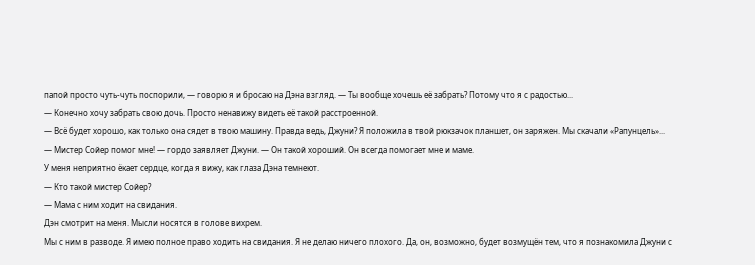папой просто чуть-чуть поспорили, — говорю я и бросаю на Дэна взгляд. — Ты вообще хочешь её забрать? Потому что я с радостью...
— Конечно хочу забрать свою дочь. Просто ненавижу видеть её такой расстроенной.
— Всё будет хорошо, как только она сядет в твою машину. Правда ведь, Джуни? Я положила в твой рюкзачок планшет, он заряжен. Мы скачали «Рапунцель»...
— Мистер Сойер помог мне! — гордо заявляет Джуни. — Он такой хороший. Он всегда помогает мне и маме.
У меня неприятно ёкает сердце, когда я вижу, как глаза Дэна темнеют.
— Кто такой мистер Сойер?
— Мама с ним ходит на свидания.
Дэн смотрит на меня. Мысли носятся в голове вихрем.
Мы с ним в разводе. Я имею полное право ходить на свидания. Я не делаю ничего плохого. Да, он, возможно, будет возмущён тем, что я познакомила Джуни с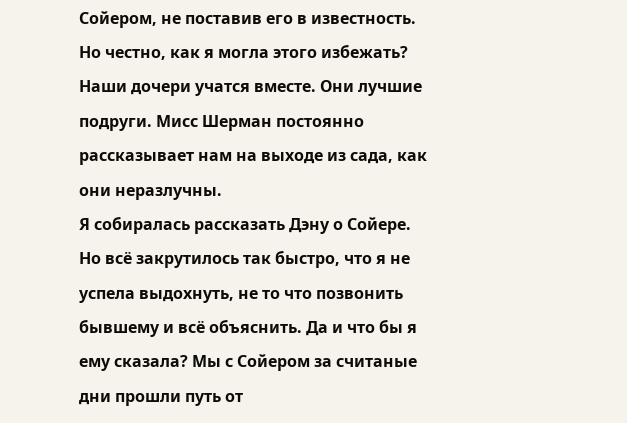Сойером, не поставив его в известность. Но честно, как я могла этого избежать? Наши дочери учатся вместе. Они лучшие подруги. Мисс Шерман постоянно рассказывает нам на выходе из сада, как они неразлучны.
Я собиралась рассказать Дэну о Сойере. Но всё закрутилось так быстро, что я не успела выдохнуть, не то что позвонить бывшему и всё объяснить. Да и что бы я ему сказала? Мы с Сойером за считаные дни прошли путь от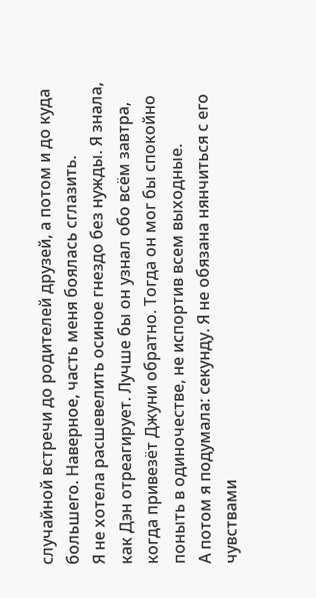случайной встречи до родителей друзей, а потом и до куда большего. Наверное, часть меня боялась сглазить.
Я не хотела расшевелить осиное гнездо без нужды. Я знала, как Дэн отреагирует. Лучше бы он узнал обо всём завтра, когда привезёт Джуни обратно. Тогда он мог бы спокойно поныть в одиночестве, не испортив всем выходные.
А потом я подумала: секунду. Я не обязана нянчиться с его чувствами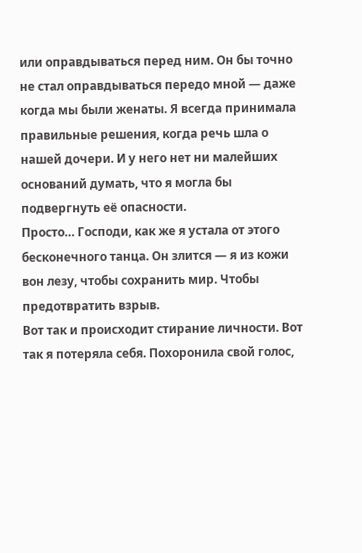или оправдываться перед ним. Он бы точно не стал оправдываться передо мной — даже когда мы были женаты. Я всегда принимала правильные решения, когда речь шла о нашей дочери. И у него нет ни малейших оснований думать, что я могла бы подвергнуть её опасности.
Просто… Господи, как же я устала от этого бесконечного танца. Он злится — я из кожи вон лезу, чтобы сохранить мир. Чтобы предотвратить взрыв.
Вот так и происходит стирание личности. Вот так я потеряла себя. Похоронила свой голос,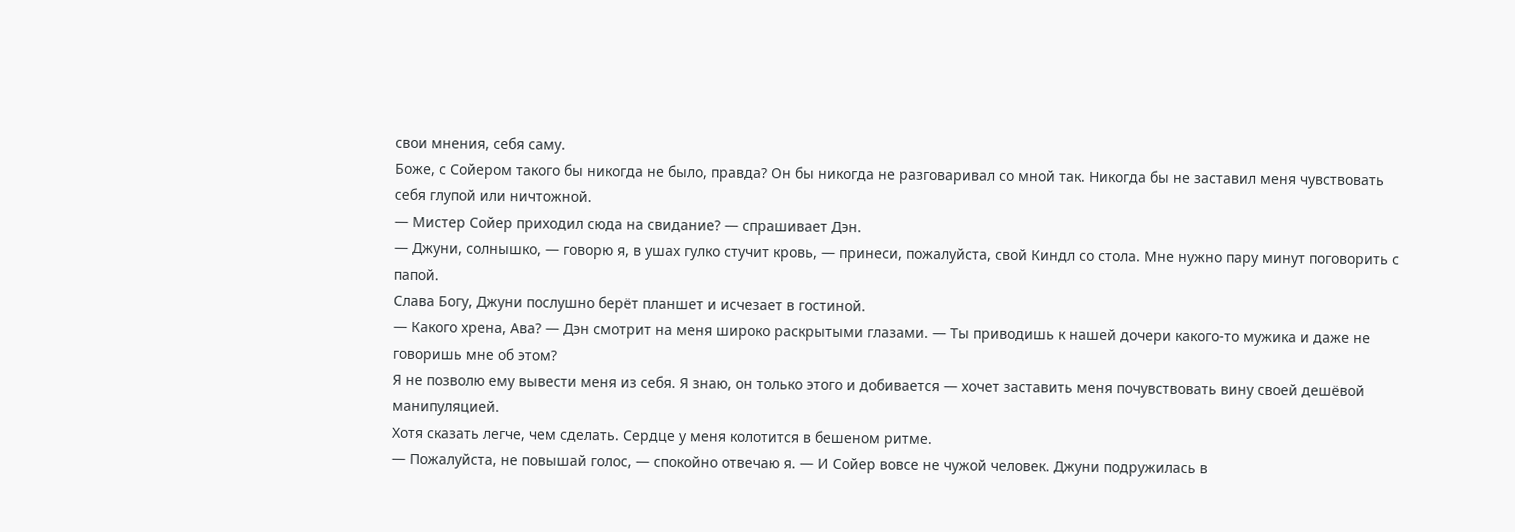свои мнения, себя саму.
Боже, с Сойером такого бы никогда не было, правда? Он бы никогда не разговаривал со мной так. Никогда бы не заставил меня чувствовать себя глупой или ничтожной.
— Мистер Сойер приходил сюда на свидание? — спрашивает Дэн.
— Джуни, солнышко, — говорю я, в ушах гулко стучит кровь, — принеси, пожалуйста, свой Киндл со стола. Мне нужно пару минут поговорить с папой.
Слава Богу, Джуни послушно берёт планшет и исчезает в гостиной.
— Какого хрена, Ава? — Дэн смотрит на меня широко раскрытыми глазами. — Ты приводишь к нашей дочери какого-то мужика и даже не говоришь мне об этом?
Я не позволю ему вывести меня из себя. Я знаю, он только этого и добивается — хочет заставить меня почувствовать вину своей дешёвой манипуляцией.
Хотя сказать легче, чем сделать. Сердце у меня колотится в бешеном ритме.
— Пожалуйста, не повышай голос, — спокойно отвечаю я. — И Сойер вовсе не чужой человек. Джуни подружилась в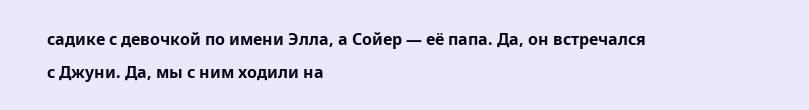садике с девочкой по имени Элла, а Сойер — её папа. Да, он встречался с Джуни. Да, мы с ним ходили на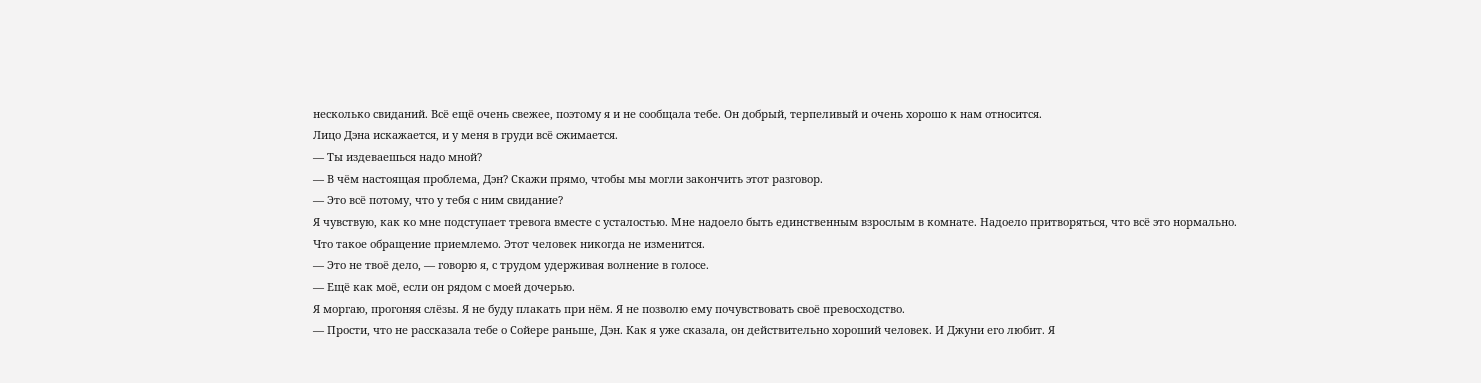несколько свиданий. Всё ещё очень свежее, поэтому я и не сообщала тебе. Он добрый, терпеливый и очень хорошо к нам относится.
Лицо Дэна искажается, и у меня в груди всё сжимается.
— Ты издеваешься надо мной?
— В чём настоящая проблема, Дэн? Скажи прямо, чтобы мы могли закончить этот разговор.
— Это всё потому, что у тебя с ним свидание?
Я чувствую, как ко мне подступает тревога вместе с усталостью. Мне надоело быть единственным взрослым в комнате. Надоело притворяться, что всё это нормально. Что такое обращение приемлемо. Этот человек никогда не изменится.
— Это не твоё дело, — говорю я, с трудом удерживая волнение в голосе.
— Ещё как моё, если он рядом с моей дочерью.
Я моргаю, прогоняя слёзы. Я не буду плакать при нём. Я не позволю ему почувствовать своё превосходство.
— Прости, что не рассказала тебе о Сойере раньше, Дэн. Как я уже сказала, он действительно хороший человек. И Джуни его любит. Я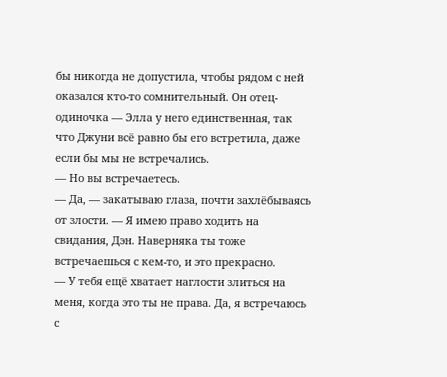бы никогда не допустила, чтобы рядом с ней оказался кто-то сомнительный. Он отец-одиночка — Элла у него единственная, так что Джуни всё равно бы его встретила, даже если бы мы не встречались.
— Но вы встречаетесь.
— Да, — закатываю глаза, почти захлёбываясь от злости. — Я имею право ходить на свидания, Дэн. Наверняка ты тоже встречаешься с кем-то, и это прекрасно.
— У тебя ещё хватает наглости злиться на меня, когда это ты не права. Да, я встречаюсь с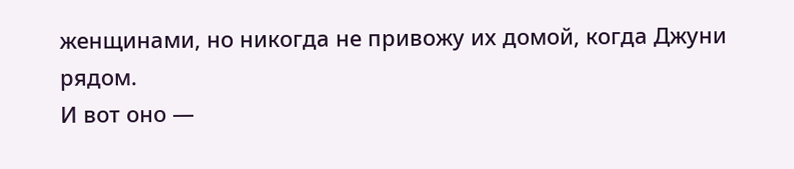женщинами, но никогда не привожу их домой, когда Джуни рядом.
И вот оно —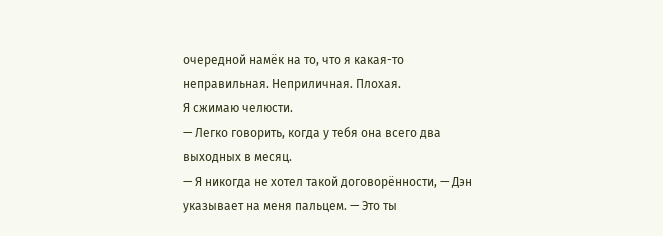очередной намёк на то, что я какая-то неправильная. Неприличная. Плохая.
Я сжимаю челюсти.
— Легко говорить, когда у тебя она всего два выходных в месяц.
— Я никогда не хотел такой договорённости, — Дэн указывает на меня пальцем. — Это ты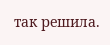так решила.